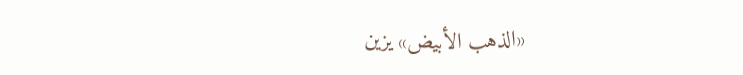«الذهب الأبيض» يزين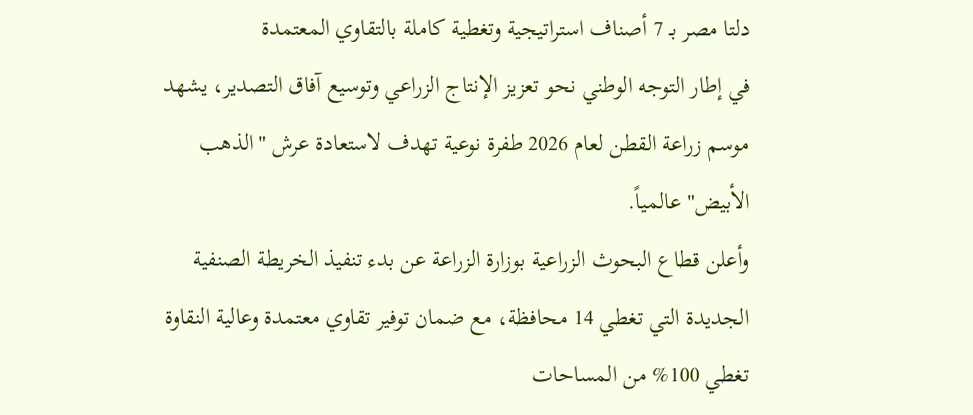دلتا مصر بـ 7 أصناف استراتيجية وتغطية كاملة بالتقاوي المعتمدة
في إطار التوجه الوطني نحو تعزيز الإنتاج الزراعي وتوسيع آفاق التصدير، يشهد موسم زراعة القطن لعام 2026 طفرة نوعية تهدف لاستعادة عرش "الذهب الأبيض" عالمياً.
وأعلن قطاع البحوث الزراعية بوزارة الزراعة عن بدء تنفيذ الخريطة الصنفية الجديدة التي تغطي 14 محافظة، مع ضمان توفير تقاوي معتمدة وعالية النقاوة تغطي 100% من المساحات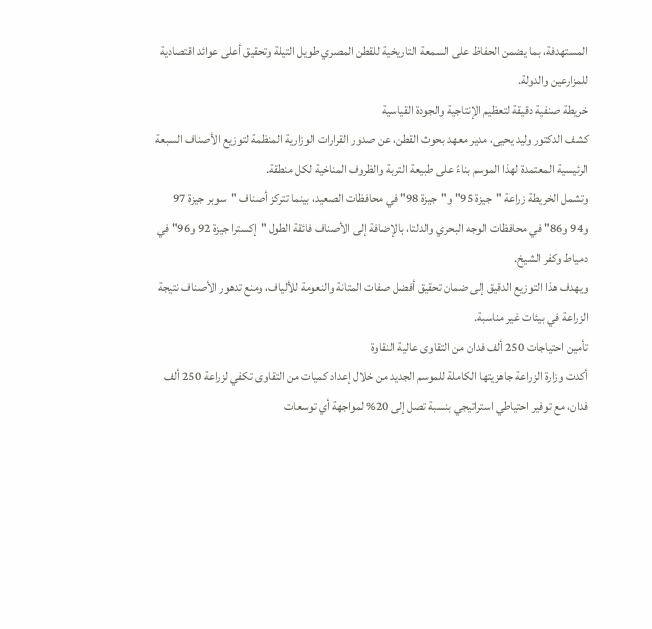المستهدفة، بما يضمن الحفاظ على السمعة التاريخية للقطن المصري طويل التيلة وتحقيق أعلى عوائد اقتصادية للمزارعين والدولة.
خريطة صنفية دقيقة لتعظيم الإنتاجية والجودة القياسية
كشف الدكتور وليد يحيى، مدير معهد بحوث القطن، عن صدور القرارات الوزارية المنظمة لتوزيع الأصناف السبعة الرئيسية المعتمدة لهذا الموسم بناءً على طبيعة التربة والظروف المناخية لكل منطقة.
وتشمل الخريطة زراعة "جيزة 95" و"جيزة 98" في محافظات الصعيد، بينما تتركز أصناف "سوبر جيزة 97 و94 و86" في محافظات الوجه البحري والدلتا، بالإضافة إلى الأصناف فائقة الطول "إكسترا جيزة 92 و96" في دمياط وكفر الشيخ.
ويهدف هذا التوزيع الدقيق إلى ضمان تحقيق أفضل صفات المتانة والنعومة للألياف، ومنع تدهور الأصناف نتيجة الزراعة في بيئات غير مناسبة.
تأمين احتياجات 250 ألف فدان من التقاوى عالية النقاوة
أكدت وزارة الزراعة جاهزيتها الكاملة للموسم الجديد من خلال إعداد كميات من التقاوى تكفي لزراعة 250 ألف فدان، مع توفير احتياطي استراتيجي بنسبة تصل إلى 20% لمواجهة أي توسعات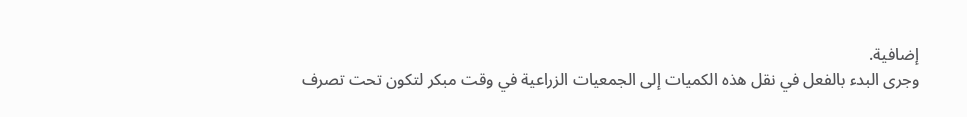إضافية.
وجرى البدء بالفعل في نقل هذه الكميات إلى الجمعيات الزراعية في وقت مبكر لتكون تحت تصرف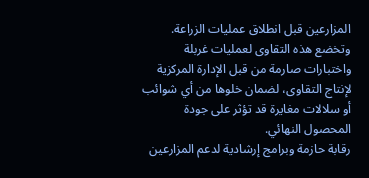المزارعين قبل انطلاق عمليات الزراعة.
وتخضع هذه التقاوى لعمليات غربلة واختبارات صارمة من قبل الإدارة المركزية لإنتاج التقاوى، لضمان خلوها من أي شوائب أو سلالات مغايرة قد تؤثر على جودة المحصول النهائي.
رقابة حازمة وبرامج إرشادية لدعم المزارعين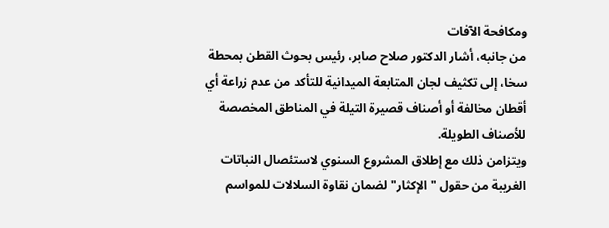ومكافحة الآفات
من جانبه، أشار الدكتور صلاح صابر، رئيس بحوث القطن بمحطة سخا، إلى تكثيف لجان المتابعة الميدانية للتأكد من عدم زراعة أي أقطان مخالفة أو أصناف قصيرة التيلة في المناطق المخصصة للأصناف الطويلة.
ويتزامن ذلك مع إطلاق المشروع السنوي لاستئصال النباتات الغريبة من حقول "الإكثار" لضمان نقاوة السلالات للمواسم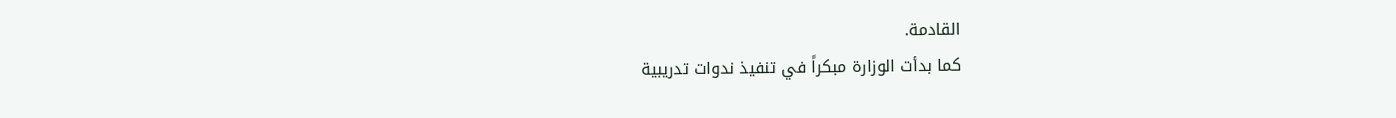القادمة.
كما بدأت الوزارة مبكراً في تنفيذ ندوات تدريبية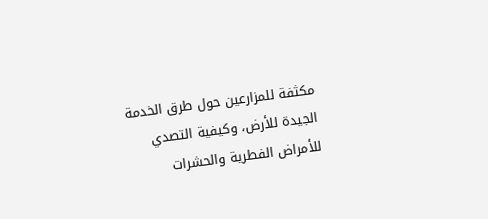مكثفة للمزارعين حول طرق الخدمة الجيدة للأرض، وكيفية التصدي للأمراض الفطرية والحشرات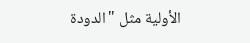الأولية مثل "الدودة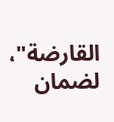القارضة"، لضمان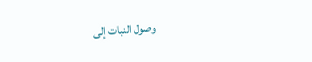وصول النبات إلى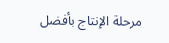مرحلة الإنتاج بأفضل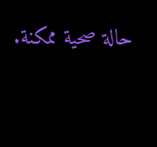حالة صحية ممكنة.